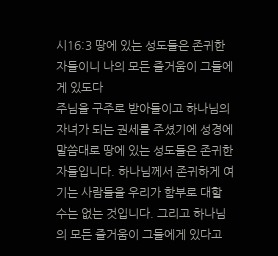시16:3 땅에 있는 성도들은 존귀한 자들이니 나의 모든 즐거움이 그들에게 있도다
주님을 구주로 받아들이고 하나님의 자녀가 되는 권세를 주셨기에 성경에 말씀대로 땅에 있는 성도들은 존귀한 자들입니다. 하나님께서 존귀하게 여기는 사람들을 우리가 함부로 대할 수는 없는 것입니다. 그리고 하나님의 모든 즐거움이 그들에게 있다고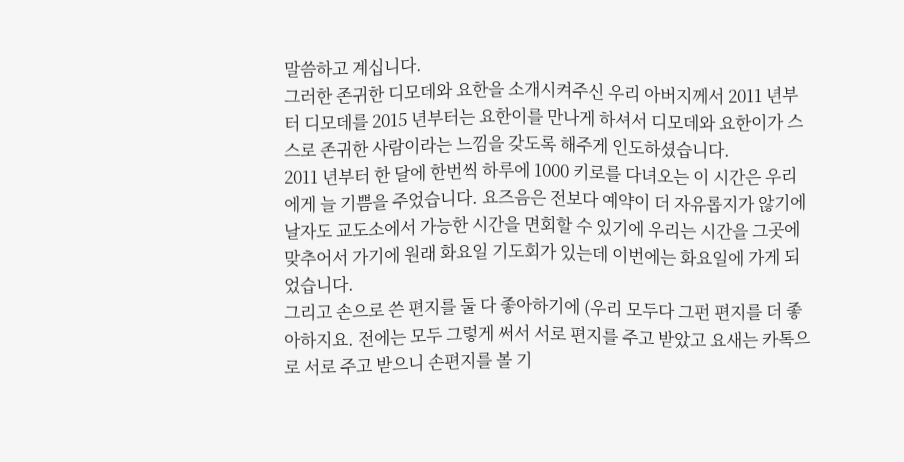말씀하고 계십니다.
그러한 존귀한 디모데와 요한을 소개시켜주신 우리 아버지께서 2011 년부터 디모데를 2015 년부터는 요한이를 만나게 하셔서 디모데와 요한이가 스스로 존귀한 사람이라는 느낌을 갖도록 해주게 인도하셨습니다.
2011 년부터 한 달에 한번씩 하루에 1000 키로를 다녀오는 이 시간은 우리에게 늘 기쁨을 주었습니다. 요즈음은 전보다 예약이 더 자유롭지가 않기에 날자도 교도소에서 가능한 시간을 면회할 수 있기에 우리는 시간을 그곳에 맞추어서 가기에 원래 화요일 기도회가 있는데 이번에는 화요일에 가게 되었습니다.
그리고 손으로 쓴 편지를 둘 다 좋아하기에 (우리 모두다 그펀 편지를 더 좋아하지요. 전에는 모두 그렇게 써서 서로 편지를 주고 받았고 요새는 카톡으로 서로 주고 받으니 손편지를 볼 기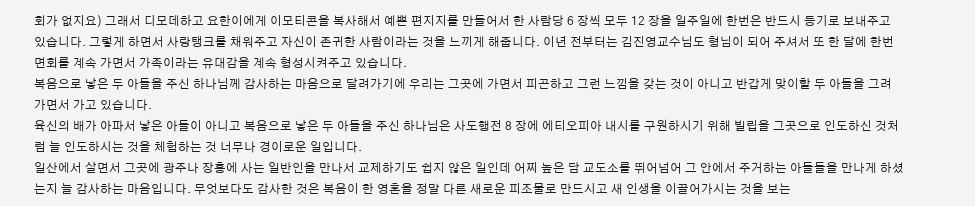회가 없지요) 그래서 디모데하고 요한이에게 이모티콘을 복사해서 예쁜 편지지를 만들어서 한 사람당 6 장씩 모두 12 장을 일주일에 한번은 반드시 등기로 보내주고 있습니다. 그렇게 하면서 사랑탱크를 채워주고 자신이 존귀한 사람이라는 것을 느끼게 해줍니다. 이년 전부터는 김진영교수님도 형님이 되어 주셔서 또 한 달에 한번 면회를 계속 가면서 가족이라는 유대감을 계속 형성시켜주고 있습니다.
복음으로 낳은 두 아들을 주신 하나님께 감사하는 마음으로 달려가기에 우리는 그곳에 가면서 피곤하고 그런 느낌을 갖는 것이 아니고 반갑게 맞이할 두 아들을 그려 가면서 가고 있습니다.
육신의 배가 아파서 낳은 아들이 아니고 복음으로 낳은 두 아들을 주신 하나님은 사도행전 8 장에 에티오피아 내시를 구원하시기 위해 빌립을 그곳으로 인도하신 것처럼 늘 인도하시는 것을 체험하는 것 너무나 경이로운 일입니다.
일산에서 살면서 그곳에 광주나 장흥에 사는 일반인을 만나서 교제하기도 쉽지 않은 일인데 어찌 높은 담 교도소를 뛰어넘어 그 안에서 주거하는 아들들을 만나게 하셨는지 늘 감사하는 마음입니다. 무엇보다도 감사한 것은 복음이 한 영혼을 정말 다른 새로운 피조물로 만드시고 새 인생을 이끌어가시는 것을 보는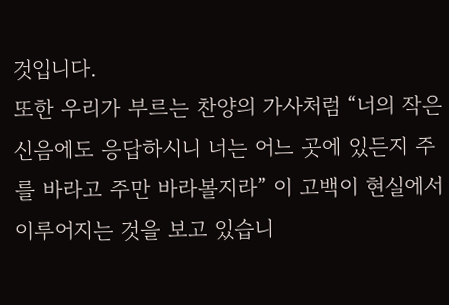것입니다.
또한 우리가 부르는 찬양의 가사처럼 “너의 작은 신음에도 응답하시니 너는 어느 곳에 있든지 주를 바라고 주만 바라볼지라” 이 고백이 현실에서 이루어지는 것을 보고 있습니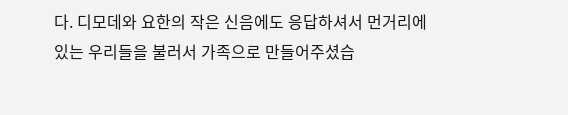다. 디모데와 요한의 작은 신음에도 응답하셔서 먼거리에 있는 우리들을 불러서 가족으로 만들어주셨습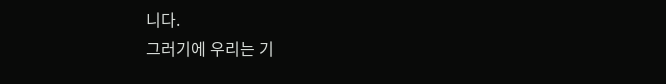니다.
그러기에 우리는 기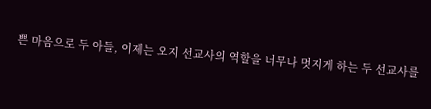쁜 마음으로 두 아들, 이제는 오지 선교사의 역할을 너무나 멋지게 하는 두 선교사를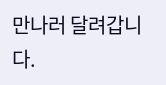만나러 달려갑니다.